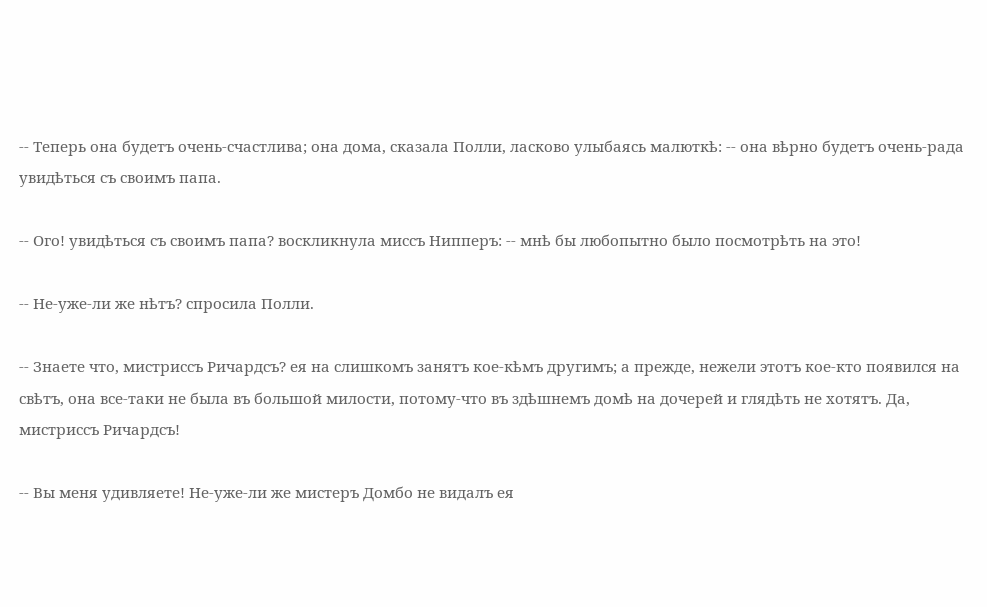-- Теперь она будетъ очень-счастлива; она дома, сказала Полли, ласково улыбаясь малюткѣ: -- она вѣрно будетъ очень-рада увидѣться съ своимъ папа.

-- Ого! увидѣться съ своимъ папа? воскликнула миссъ Нипперъ: -- мнѣ бы любопытно было посмотрѣть на это!

-- Не-уже-ли же нѣтъ? спросила Полли.

-- Знаете что, мистриссъ Ричардсъ? ея на слишкомъ занятъ кое-кѣмъ другимъ; а прежде, нежели этотъ кое-кто появился на свѣтъ, она все-таки не была въ большой милости, потому-что въ здѣшнемъ домѣ на дочерей и глядѣть не хотятъ. Да, мистриссъ Ричардсъ!

-- Вы меня удивляете! Не-уже-ли же мистеръ Домбо не видалъ ея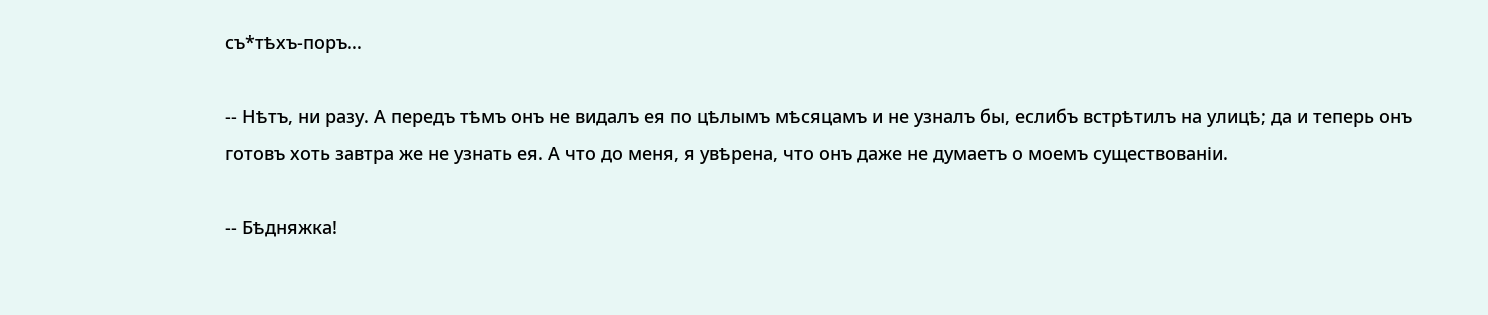съ*тѣхъ-поръ...

-- Нѣтъ, ни разу. А передъ тѣмъ онъ не видалъ ея по цѣлымъ мѣсяцамъ и не узналъ бы, еслибъ встрѣтилъ на улицѣ; да и теперь онъ готовъ хоть завтра же не узнать ея. А что до меня, я увѣрена, что онъ даже не думаетъ о моемъ существованіи.

-- Бѣдняжка!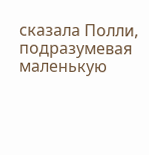сказала Полли, подразумевая маленькую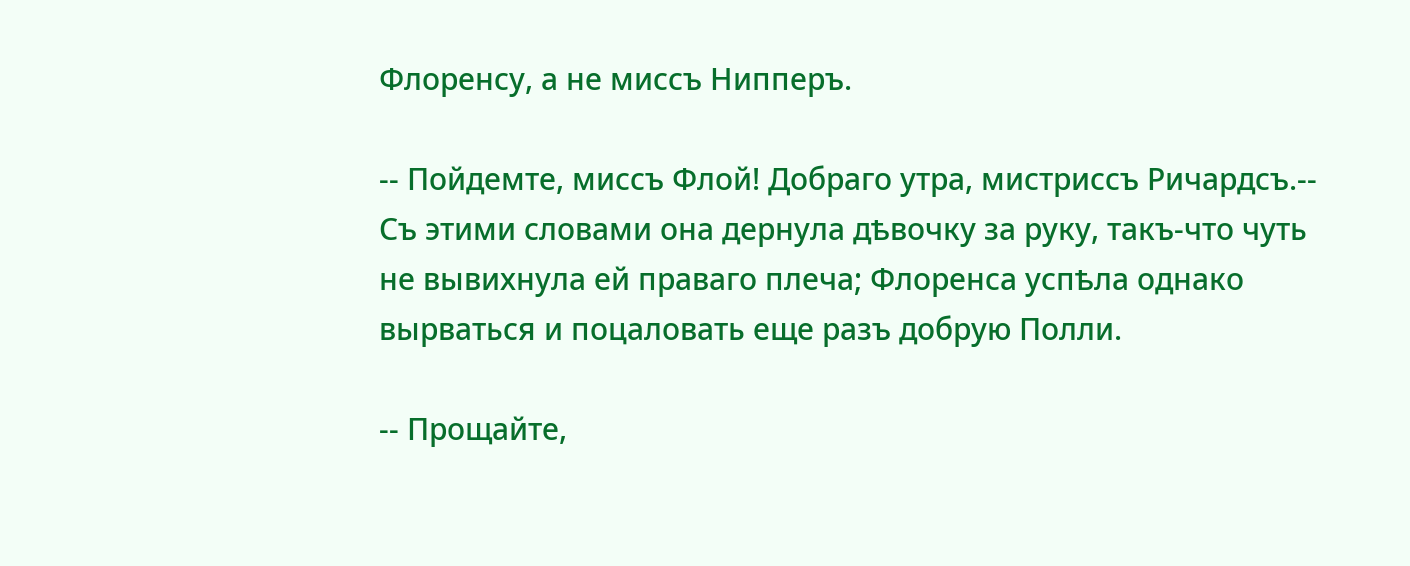Флоренсу, а не миссъ Нипперъ.

-- Пойдемте, миссъ Флой! Добраго утра, мистриссъ Ричардсъ.-- Съ этими словами она дернула дѣвочку за руку, такъ-что чуть не вывихнула ей праваго плеча; Флоренса успѣла однако вырваться и поцаловать еще разъ добрую Полли.

-- Прощайте,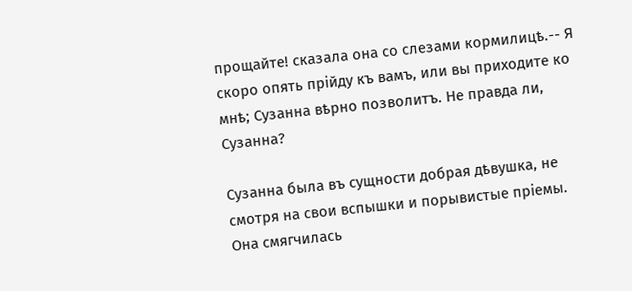прощайте! сказала она со слезами кормилицѣ.-- Я скоро опять прійду къ вамъ, или вы приходите ко мнѣ; Сузанна вѣрно позволитъ. Не правда ли, Сузанна?

Сузанна была въ сущности добрая дѣвушка, не смотря на свои вспышки и порывистые пріемы. Она смягчилась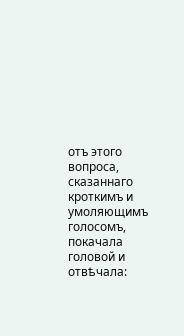отъ этого вопроса, сказаннаго кроткимъ и умоляющимъ голосомъ, покачала головой и отвѣчала: